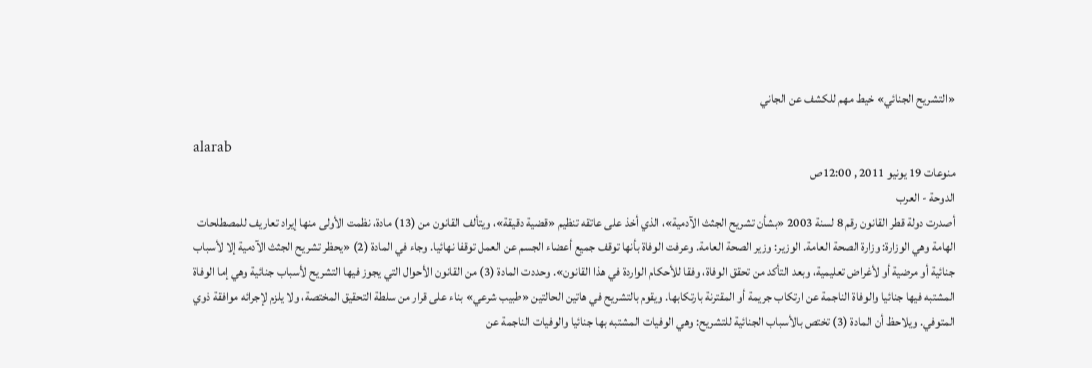«التشريح الجنائي» خيط مهم للكشف عن الجاني

alarab
منوعات 19 يونيو 2011 , 12:00ص
الدوحة - العرب
أصدرت دولة قطر القانون رقم 8 لسنة 2003 «بشأن تشريح الجثث الآدمية»، الذي أخذ على عاتقه تنظيم «قضية دقيقة»، ويتألف القانون من (13) مادة، نظمت الأولى منها إيراد تعاريف للمصطلحات الهامة وهي الوزارة: وزارة الصحة العامة. الوزير: وزير الصحة العامة. وعرفت الوفاة بأنها توقف جميع أعضاء الجسم عن العمل توقفا نهائيا. وجاء في المادة (2) «يحظر تشريح الجثث الآدمية إلا لأسباب جنائية أو مرضية أو لأغراض تعليمية، وبعد التأكد من تحقق الوفاة، وفقا للأحكام الواردة في هذا القانون». وحددت المادة (3) من القانون الأحوال التي يجوز فيها التشريح لأسباب جنائية وهي إما الوفاة المشتبه فيها جنائيا والوفاة الناجمة عن ارتكاب جريمة أو المقترنة بارتكابها. ويقوم بالتشريح في هاتين الحالتين «طبيب شرعي» بناء على قرار من سلطة التحقيق المختصة، ولا يلزم لإجرائه موافقة ذوي المتوفي. ويلاحظ أن المادة (3) تختص بالأسباب الجنائية للتشريح: وهي الوفيات المشتبه بها جنائيا والوفيات الناجمة عن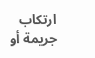ارتكاب جريمة أو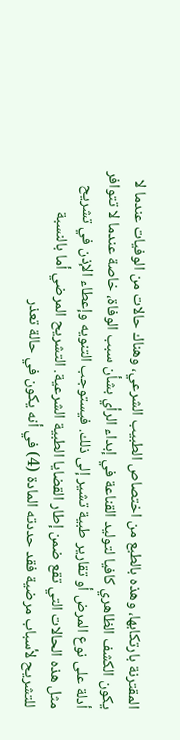المقترنة بارتكابها، وهذه بالطبع من اختصاص الطبيب الشرعي، وهناك حالات من الوفيات عندما لا يكون الكشف الظاهري كافيا لتوليد القناعة في إبداء الرأي بشأن سبب الوفاة، خاصة عندما لا تتوافر أدلة على نوع المرض أو تقارير طبية تشير إلى ذلك. فيستوجب التنويه وإعطاء الإذن في تشريح مثل هذه الحالات التي تقع ضمن إطار القضايا الطبية الشرعية. التشريح المرضي أما بالنسبة للتشريح لأسباب مرضية فقد حددته المادة (4) في أنه يكون في حالة تعذر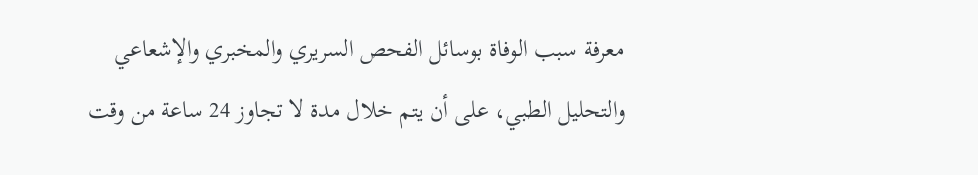معرفة سبب الوفاة بوسائل الفحص السريري والمخبري والإشعاعي والتحليل الطبي، على أن يتم خلال مدة لا تجاوز 24 ساعة من وقت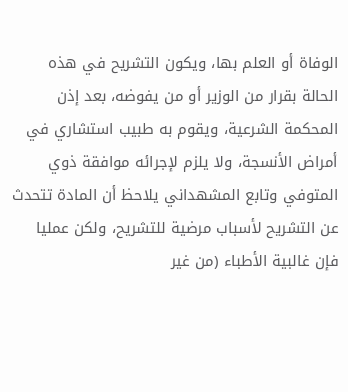الوفاة أو العلم بها، ويكون التشريح في هذه الحالة بقرار من الوزير أو من يفوضه، بعد إذن المحكمة الشرعية، ويقوم به طبيب استشاري في أمراض الأنسجة، ولا يلزم لإجرائه موافقة ذوي المتوفي وتابع المشهداني يلاحظ أن المادة تتحدث عن التشريح لأسباب مرضية للتشريح، ولكن عمليا فإن غالبية الأطباء (من غير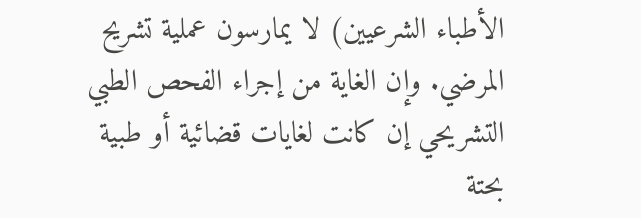الأطباء الشرعيين) لا يمارسون عملية تشريح المرضي. وإن الغاية من إجراء الفحص الطبي التشريحي إن كانت لغايات قضائية أو طبية بحتة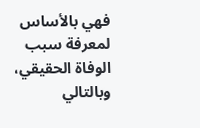فهي بالأساس لمعرفة سبب الوفاة الحقيقي، وبالتالي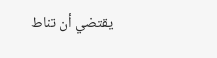يقتضي أن تناط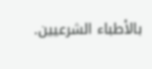بالأطباء الشرعيين.